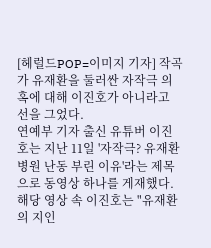[헤럴드POP=이미지 기자] 작곡가 유재환을 둘러싼 자작극 의혹에 대해 이진호가 아니라고 선을 그었다.
연예부 기자 출신 유튜버 이진호는 지난 11일 '자작극? 유재환 병원 난동 부린 이유'라는 제목으로 동영상 하나를 게재했다.
해당 영상 속 이진호는 "유재환의 지인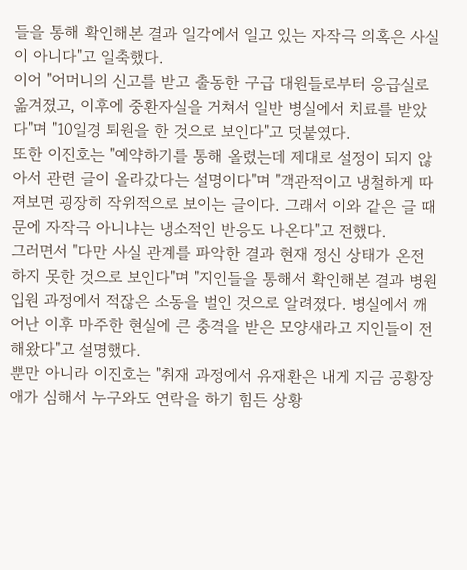들을 통해 확인해본 결과 일각에서 일고 있는 자작극 의혹은 사실이 아니다"고 일축했다.
이어 "어머니의 신고를 받고 출동한 구급 대원들로부터 응급실로 옮겨졌고, 이후에 중환자실을 거쳐서 일반 병실에서 치료를 받았다"며 "10일경 퇴원을 한 것으로 보인다"고 덧붙였다.
또한 이진호는 "예약하기를 통해 올렸는데 제대로 설정이 되지 않아서 관련 글이 올라갔다는 설명이다"며 "객관적이고 냉철하게 따져보면 굉장히 작위적으로 보이는 글이다. 그래서 이와 같은 글 때문에 자작극 아니냐는 냉소적인 반응도 나온다"고 전했다.
그러면서 "다만 사실 관계를 파악한 결과 현재 정신 상태가 온전하지 못한 것으로 보인다"며 "지인들을 통해서 확인해본 결과 병원 입원 과정에서 적잖은 소동을 벌인 것으로 알려졌다. 병실에서 깨어난 이후 마주한 현실에 큰 충격을 받은 모양새라고 지인들이 전해왔다"고 설명했다.
뿐만 아니라 이진호는 "취재 과정에서 유재환은 내게 지금 공황장애가 심해서 누구와도 연락을 하기 힘든 상황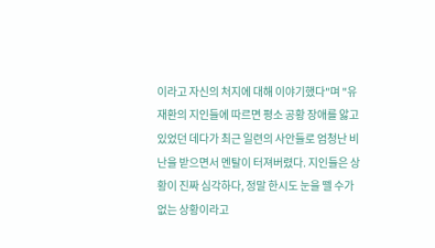이라고 자신의 처지에 대해 이야기했다"며 "유재환의 지인들에 따르면 평소 공황 장애를 앓고 있었던 데다가 최근 일련의 사안들로 엄청난 비난을 받으면서 멘탈이 터져버렸다. 지인들은 상황이 진짜 심각하다, 정말 한시도 눈을 뗄 수가 없는 상황이라고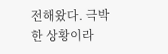전해왔다. 극박한 상황이라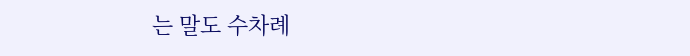는 말도 수차례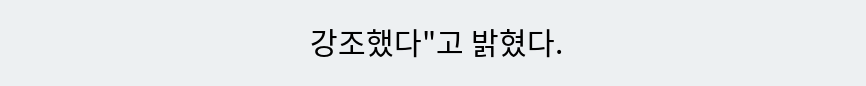강조했다"고 밝혔다.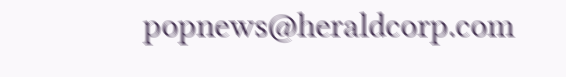popnews@heraldcorp.com